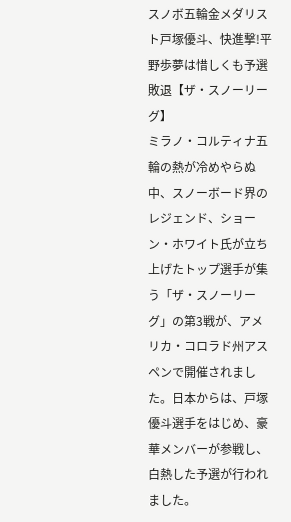スノボ五輪金メダリスト戸塚優斗、快進撃!平野歩夢は惜しくも予選敗退【ザ・スノーリーグ】
ミラノ・コルティナ五輪の熱が冷めやらぬ中、スノーボード界のレジェンド、ショーン・ホワイト氏が立ち上げたトップ選手が集う「ザ・スノーリーグ」の第3戦が、アメリカ・コロラド州アスペンで開催されました。日本からは、戸塚優斗選手をはじめ、豪華メンバーが参戦し、白熱した予選が行われました。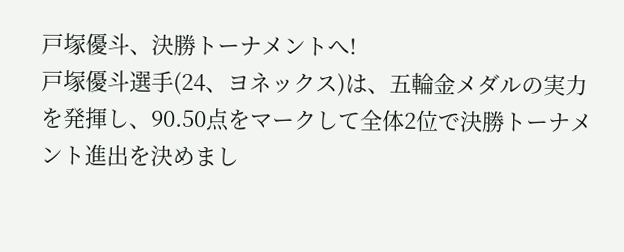戸塚優斗、決勝トーナメントへ!
戸塚優斗選手(24、ヨネックス)は、五輪金メダルの実力を発揮し、90.50点をマークして全体2位で決勝トーナメント進出を決めまし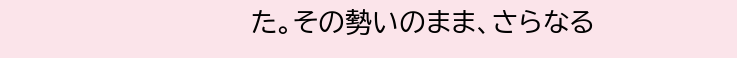た。その勢いのまま、さらなる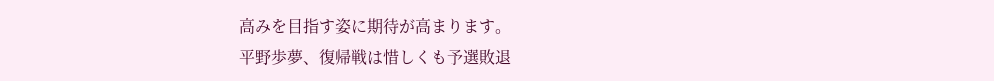高みを目指す姿に期待が高まります。
平野歩夢、復帰戦は惜しくも予選敗退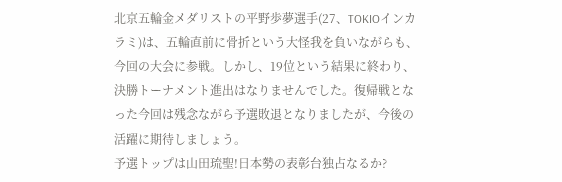北京五輪金メダリストの平野歩夢選手(27、TOKIOインカラミ)は、五輪直前に骨折という大怪我を負いながらも、今回の大会に参戦。しかし、19位という結果に終わり、決勝トーナメント進出はなりませんでした。復帰戦となった今回は残念ながら予選敗退となりましたが、今後の活躍に期待しましょう。
予選トップは山田琉聖!日本勢の表彰台独占なるか?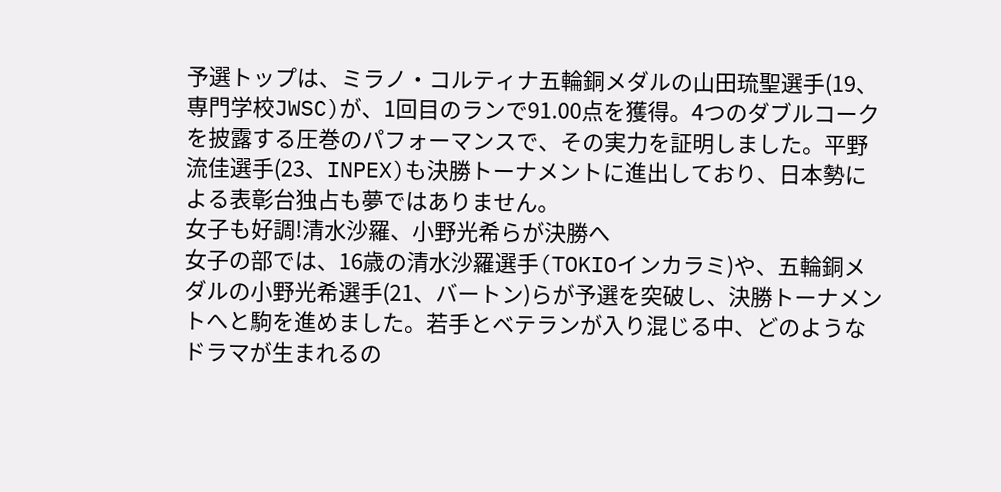予選トップは、ミラノ・コルティナ五輪銅メダルの山田琉聖選手(19、専門学校JWSC)が、1回目のランで91.00点を獲得。4つのダブルコークを披露する圧巻のパフォーマンスで、その実力を証明しました。平野流佳選手(23、INPEX)も決勝トーナメントに進出しており、日本勢による表彰台独占も夢ではありません。
女子も好調!清水沙羅、小野光希らが決勝へ
女子の部では、16歳の清水沙羅選手(TOKIOインカラミ)や、五輪銅メダルの小野光希選手(21、バートン)らが予選を突破し、決勝トーナメントへと駒を進めました。若手とベテランが入り混じる中、どのようなドラマが生まれるの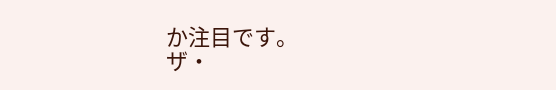か注目です。
ザ・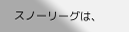スノーリーグは、